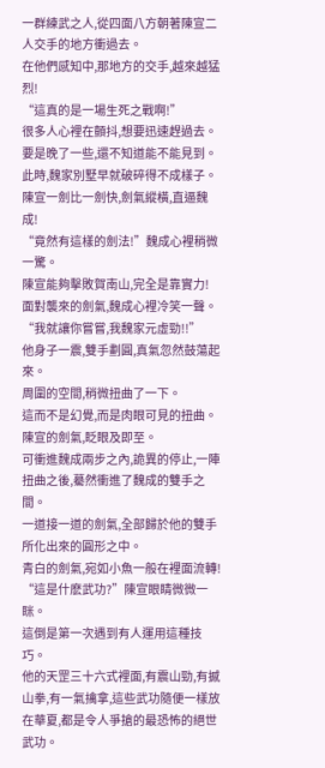一群練武之人,從四面八方朝著陳宣二人交手的地方衝過去。
在他們感知中,那地方的交手,越來越猛烈!
“這真的是一場生死之戰啊!”
很多人心裡在顫抖,想要迅速趕過去。
要是晚了一些,還不知道能不能見到。
此時,魏家別墅早就破碎得不成樣子。
陳宣一劍比一劍快,劍氣縱橫,直逼魏成!
“竟然有這樣的劍法!”魏成心裡稍微一驚。
陳宣能夠擊敗賀南山,完全是靠實力!
面對襲來的劍氣,魏成心裡冷笑一聲。
“我就讓你嘗嘗,我魏家元虛勁!!”
他身子一震,雙手劃圓,真氣忽然鼓蕩起來。
周圍的空間,稍微扭曲了一下。
這而不是幻覺,而是肉眼可見的扭曲。
陳宣的劍氣,眨眼及即至。
可衝進魏成兩步之內,詭異的停止,一陣扭曲之後,驀然衝進了魏成的雙手之間。
一道接一道的劍氣,全部歸於他的雙手所化出來的圓形之中。
青白的劍氣,宛如小魚一般在裡面流轉!
“這是什麽武功?”陳宣眼睛微微一眯。
這倒是第一次遇到有人運用這種技巧。
他的天罡三十六式裡面,有震山勁,有撼山拳,有一氣擒拿,這些武功隨便一樣放在華夏,都是令人爭搶的最恐怖的絕世武功。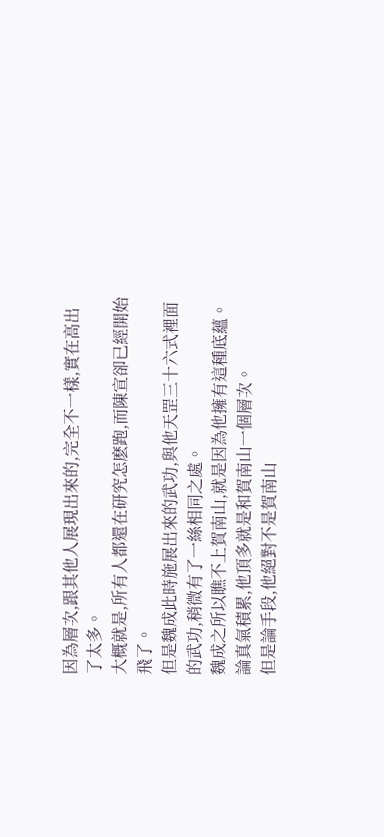因為層次,跟其他人展現出來的,完全不一樣,實在高出了太多。
大概就是,所有人都還在研究怎麽跑,而陳宣卻已經開始飛了。
但是魏成此時施展出來的武功,與他天罡三十六式裡面的武功,稍微有了一絲相同之處。
魏成之所以瞧不上賀南山,就是因為他擁有這種底蘊。
論真氣積累,他頂多就是和賀南山一個層次。
但是論手段,他絕對不是賀南山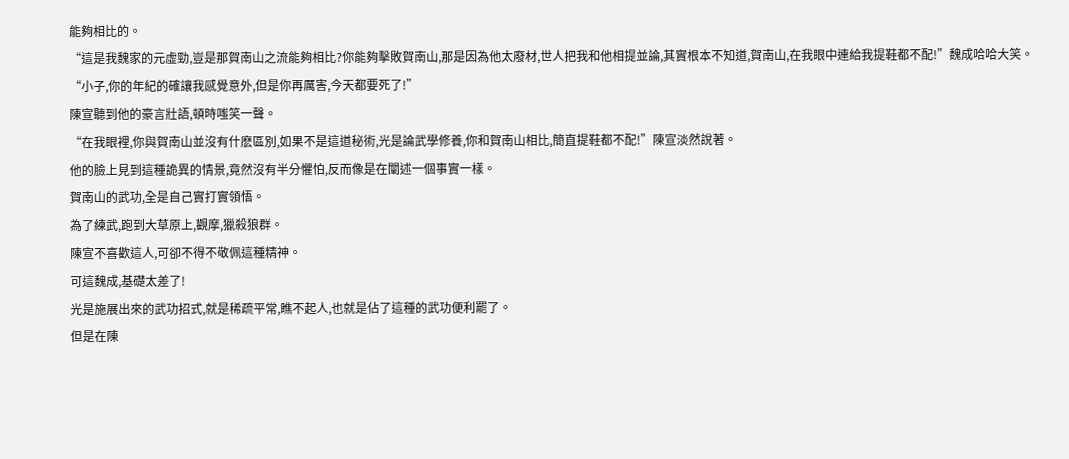能夠相比的。
“這是我魏家的元虛勁,豈是那賀南山之流能夠相比?你能夠擊敗賀南山,那是因為他太廢材,世人把我和他相提並論,其實根本不知道,賀南山,在我眼中連給我提鞋都不配!”魏成哈哈大笑。
“小子,你的年紀的確讓我感覺意外,但是你再厲害,今天都要死了!”
陳宣聽到他的豪言壯語,頓時嗤笑一聲。
“在我眼裡,你與賀南山並沒有什麽區別,如果不是這道秘術,光是論武學修養,你和賀南山相比,簡直提鞋都不配!”陳宣淡然說著。
他的臉上見到這種詭異的情景,竟然沒有半分懼怕,反而像是在闡述一個事實一樣。
賀南山的武功,全是自己實打實領悟。
為了練武,跑到大草原上,觀摩,獵殺狼群。
陳宣不喜歡這人,可卻不得不敬佩這種精神。
可這魏成,基礎太差了!
光是施展出來的武功招式,就是稀疏平常,瞧不起人,也就是佔了這種的武功便利罷了。
但是在陳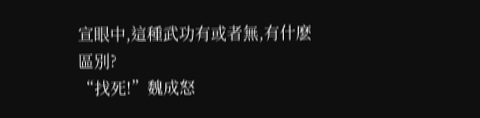宣眼中,這種武功有或者無,有什麽區別?
“找死!”魏成怒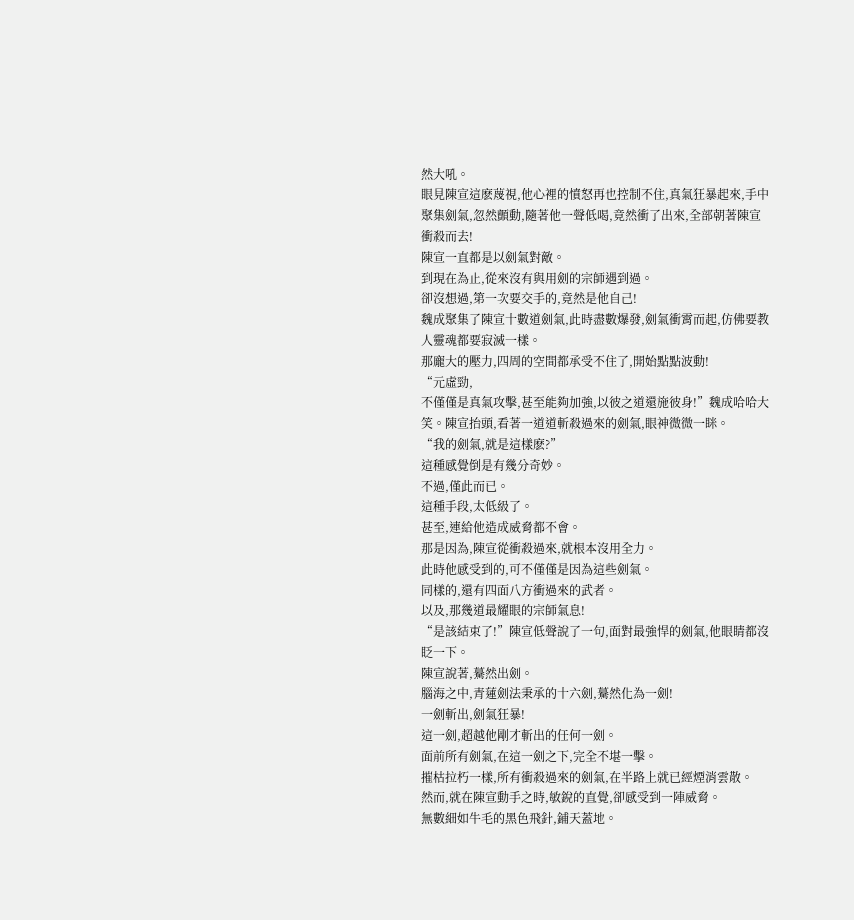然大吼。
眼見陳宣這麽蔑視,他心裡的憤怒再也控制不住,真氣狂暴起來,手中聚集劍氣,忽然顫動,隨著他一聲低喝,竟然衝了出來,全部朝著陳宣衝殺而去!
陳宣一直都是以劍氣對敵。
到現在為止,從來沒有與用劍的宗師遇到過。
卻沒想過,第一次要交手的,竟然是他自己!
魏成聚集了陳宣十數道劍氣,此時盡數爆發,劍氣衝霄而起,仿佛要教人靈魂都要寂滅一樣。
那龐大的壓力,四周的空間都承受不住了,開始點點波動!
“元虛勁,
不僅僅是真氣攻擊,甚至能夠加強,以彼之道還施彼身!”魏成哈哈大笑。陳宣抬頭,看著一道道斬殺過來的劍氣,眼神微微一眯。
“我的劍氣,就是這樣麽?”
這種感覺倒是有幾分奇妙。
不過,僅此而已。
這種手段,太低級了。
甚至,連給他造成威脅都不會。
那是因為,陳宣從衝殺過來,就根本沒用全力。
此時他感受到的,可不僅僅是因為這些劍氣。
同樣的,還有四面八方衝過來的武者。
以及,那幾道最耀眼的宗師氣息!
“是該結束了!”陳宣低聲說了一句,面對最強悍的劍氣,他眼睛都沒眨一下。
陳宣說著,驀然出劍。
腦海之中,青蓮劍法秉承的十六劍,驀然化為一劍!
一劍斬出,劍氣狂暴!
這一劍,超越他剛才斬出的任何一劍。
面前所有劍氣,在這一劍之下,完全不堪一擊。
摧枯拉朽一樣,所有衝殺過來的劍氣,在半路上就已經煙消雲散。
然而,就在陳宣動手之時,敏銳的直覺,卻感受到一陣威脅。
無數細如牛毛的黑色飛針,鋪天蓋地。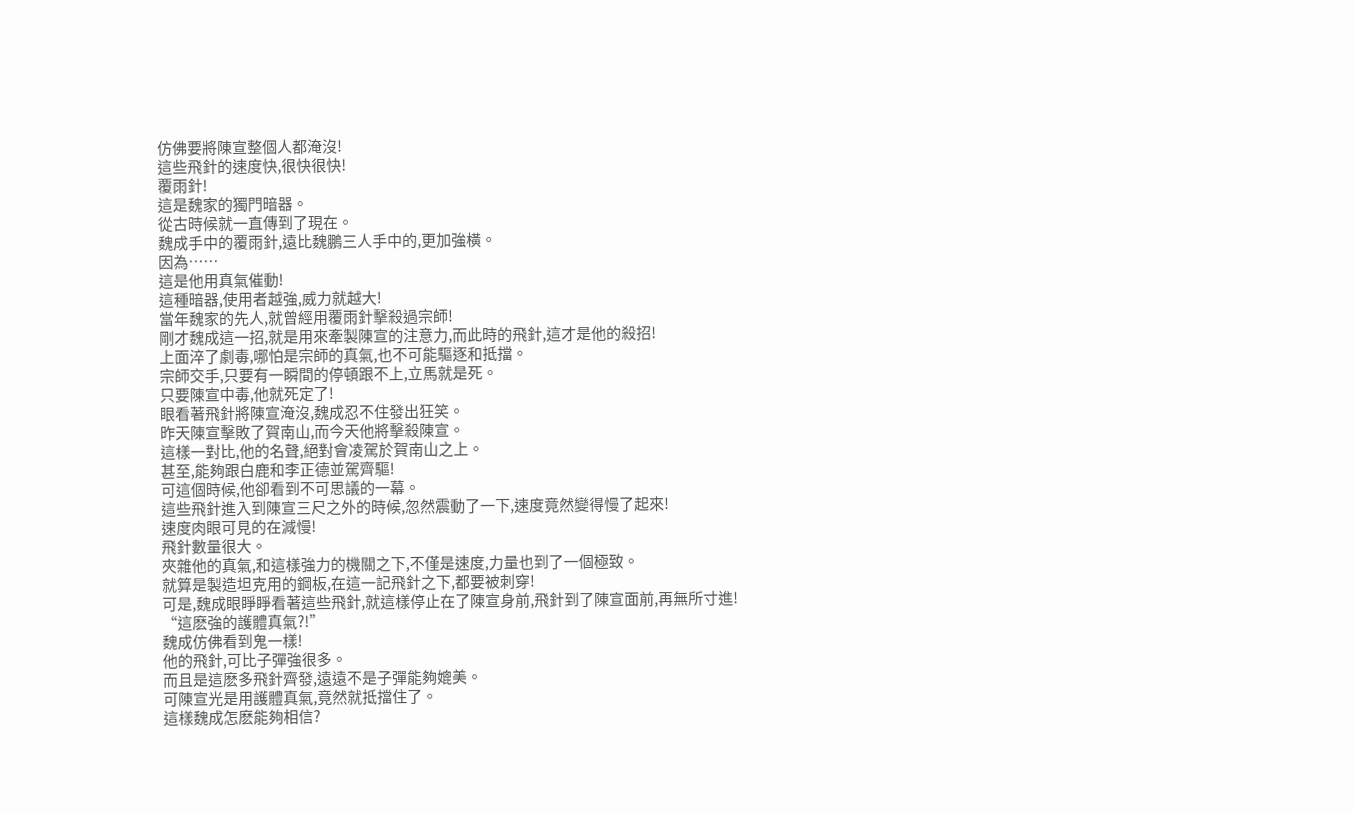仿佛要將陳宣整個人都淹沒!
這些飛針的速度快,很快很快!
覆雨針!
這是魏家的獨門暗器。
從古時候就一直傳到了現在。
魏成手中的覆雨針,遠比魏鵬三人手中的,更加強橫。
因為……
這是他用真氣催動!
這種暗器,使用者越強,威力就越大!
當年魏家的先人,就曾經用覆雨針擊殺過宗師!
剛才魏成這一招,就是用來牽製陳宣的注意力,而此時的飛針,這才是他的殺招!
上面淬了劇毒,哪怕是宗師的真氣,也不可能驅逐和抵擋。
宗師交手,只要有一瞬間的停頓跟不上,立馬就是死。
只要陳宣中毒,他就死定了!
眼看著飛針將陳宣淹沒,魏成忍不住發出狂笑。
昨天陳宣擊敗了賀南山,而今天他將擊殺陳宣。
這樣一對比,他的名聲,絕對會凌駕於賀南山之上。
甚至,能夠跟白鹿和李正德並駕齊驅!
可這個時候,他卻看到不可思議的一幕。
這些飛針進入到陳宣三尺之外的時候,忽然震動了一下,速度竟然變得慢了起來!
速度肉眼可見的在減慢!
飛針數量很大。
夾雜他的真氣,和這樣強力的機關之下,不僅是速度,力量也到了一個極致。
就算是製造坦克用的鋼板,在這一記飛針之下,都要被刺穿!
可是,魏成眼睜睜看著這些飛針,就這樣停止在了陳宣身前,飛針到了陳宣面前,再無所寸進!
“這麽強的護體真氣?!”
魏成仿佛看到鬼一樣!
他的飛針,可比子彈強很多。
而且是這麽多飛針齊發,遠遠不是子彈能夠媲美。
可陳宣光是用護體真氣,竟然就抵擋住了。
這樣魏成怎麽能夠相信?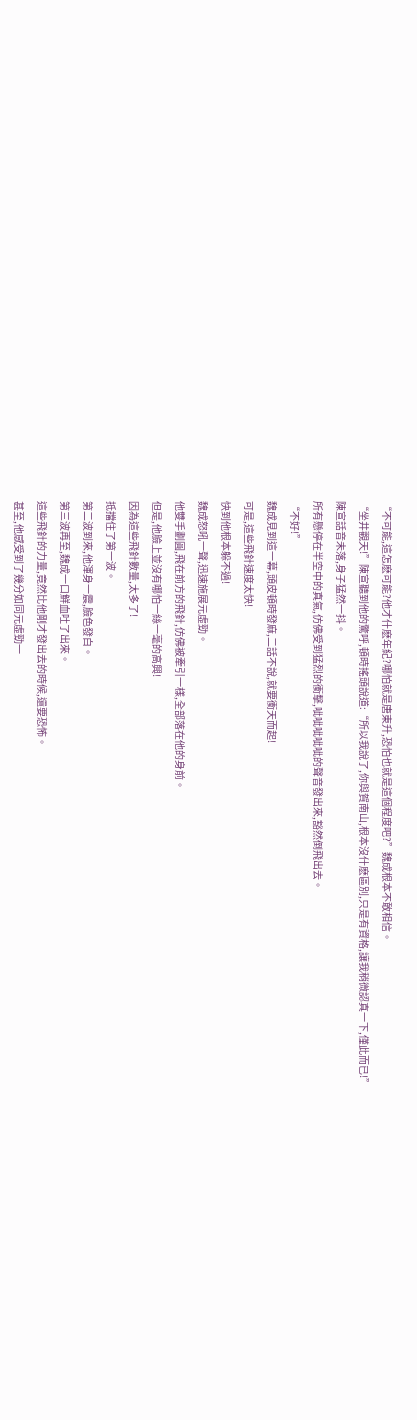“不可能,這怎麽可能?他才什麽年紀?哪怕就是唐東升,恐怕也就是這個程度吧?”魏成根本不敢相信。
“坐井觀天!”陳宣聽到他的驚呼,頓時搖頭說道:“所以我說了,你與賀南山,根本沒什麽區別,只是有資格,讓我稍微認真一下,僅此而已!”
陳宣話音未落,身子猛然一抖。
所有懸停在半空中的真氣,仿佛受到猛烈的衝擊,呲呲呲呲呲的聲音發出來,豁然倒飛出去。
“不好!”
魏成見到這一幕,頭皮頓時發麻,二話不說,就要衝天而起!
可是,這些飛針速度太快!
快到他根本躲不過!
魏成怒吼一聲,迅速施展元虛勁。
他雙手劃圓,飛在前方的飛針,仿佛被牽引一樣,全部落在他的身前。
但是,他臉上並沒有哪怕一絲一毫的高興!
因為這些飛針數量,太多了!
抵擋住了第一波。
第二波到來,他渾身一震,臉色發白。
第三波再至,魏成一口鮮血吐了出來。
這些飛針的力量,竟然比他剛才發出去的時候,還要恐怖。
甚至,他感受到了幾分如同元虛勁一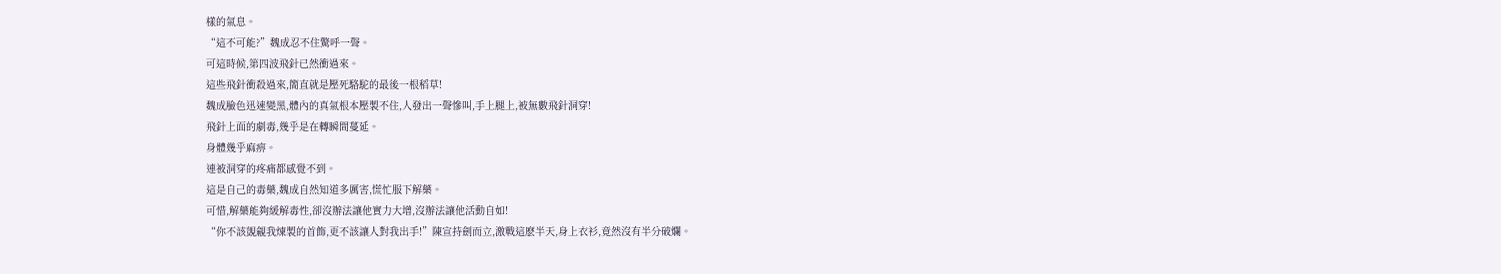樣的氣息。
“這不可能?”魏成忍不住驚呼一聲。
可這時候,第四波飛針已然衝過來。
這些飛針衝殺過來,簡直就是壓死駱駝的最後一根稻草!
魏成臉色迅速變黑,體內的真氣根本壓製不住,人發出一聲慘叫,手上腿上,被無數飛針洞穿!
飛針上面的劇毒,幾乎是在轉瞬間蔓延。
身體幾乎麻痹。
連被洞穿的疼痛都感覺不到。
這是自己的毒藥,魏成自然知道多厲害,慌忙服下解藥。
可惜,解藥能夠緩解毒性,卻沒辦法讓他實力大增,沒辦法讓他活動自如!
“你不該覬覦我煉製的首飾,更不該讓人對我出手!”陳宣持劍而立,激戰這麽半天,身上衣衫,竟然沒有半分破爛。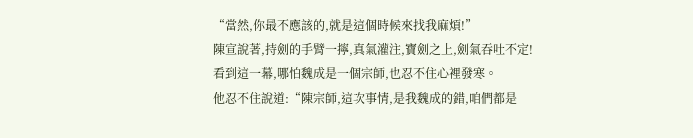“當然,你最不應該的,就是這個時候來找我麻煩!”
陳宣說著,持劍的手臂一擰,真氣灌注,寶劍之上,劍氣吞吐不定!
看到這一幕,哪怕魏成是一個宗師,也忍不住心裡發寒。
他忍不住說道:“陳宗師,這次事情,是我魏成的錯,咱們都是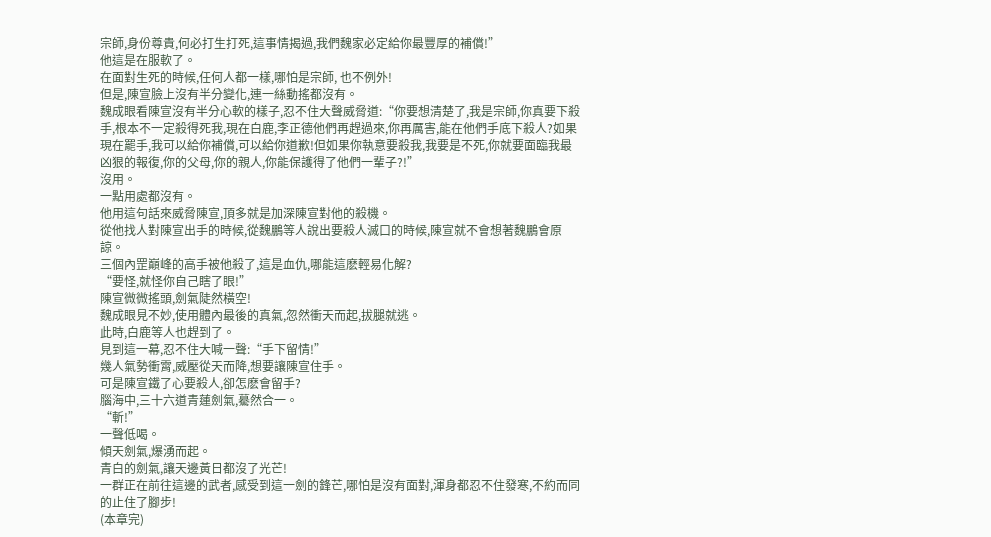宗師,身份尊貴,何必打生打死,這事情揭過,我們魏家必定給你最豐厚的補償!”
他這是在服軟了。
在面對生死的時候,任何人都一樣,哪怕是宗師, 也不例外!
但是,陳宣臉上沒有半分變化,連一絲動搖都沒有。
魏成眼看陳宣沒有半分心軟的樣子,忍不住大聲威脅道:“你要想清楚了,我是宗師,你真要下殺手,根本不一定殺得死我,現在白鹿,李正德他們再趕過來,你再厲害,能在他們手底下殺人?如果現在罷手,我可以給你補償,可以給你道歉!但如果你執意要殺我,我要是不死,你就要面臨我最凶狠的報復,你的父母,你的親人,你能保護得了他們一輩子?!”
沒用。
一點用處都沒有。
他用這句話來威脅陳宣,頂多就是加深陳宣對他的殺機。
從他找人對陳宣出手的時候,從魏鵬等人說出要殺人滅口的時候,陳宣就不會想著魏鵬會原諒。
三個內罡巔峰的高手被他殺了,這是血仇,哪能這麽輕易化解?
“要怪,就怪你自己瞎了眼!”
陳宣微微搖頭,劍氣陡然橫空!
魏成眼見不妙,使用體內最後的真氣,忽然衝天而起,拔腿就逃。
此時,白鹿等人也趕到了。
見到這一幕,忍不住大喊一聲:“手下留情!”
幾人氣勢衝霄,威壓從天而降,想要讓陳宣住手。
可是陳宣鐵了心要殺人,卻怎麽會留手?
腦海中,三十六道青蓮劍氣,驀然合一。
“斬!”
一聲低喝。
傾天劍氣,爆湧而起。
青白的劍氣,讓天邊黃日都沒了光芒!
一群正在前往這邊的武者,感受到這一劍的鋒芒,哪怕是沒有面對,渾身都忍不住發寒,不約而同的止住了腳步!
(本章完)